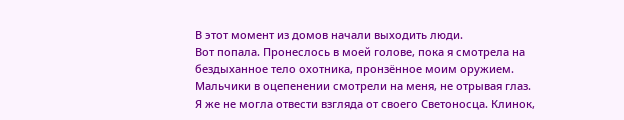В этот момент из домов начали выходить люди.
Вот попала. Пронеслось в моей голове, пока я смотрела на бездыханное тело охотника, пронзённое моим оружием.
Мальчики в оцепенении смотрели на меня, не отрывая глаз. Я же не могла отвести взгляда от своего Светоносца. Клинок,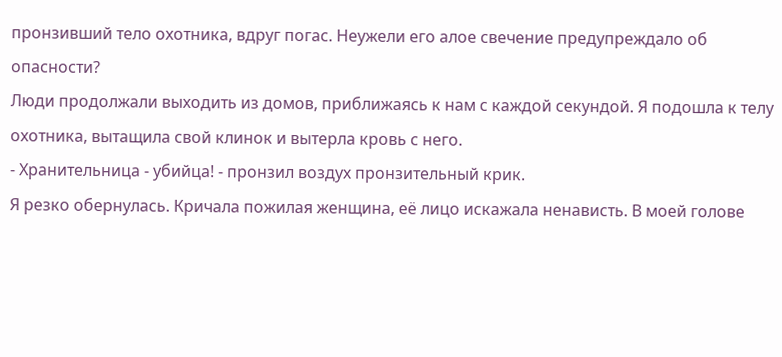пронзивший тело охотника, вдруг погас. Неужели его алое свечение предупреждало об опасности?
Люди продолжали выходить из домов, приближаясь к нам с каждой секундой. Я подошла к телу охотника, вытащила свой клинок и вытерла кровь с него.
- Хранительница - убийца! - пронзил воздух пронзительный крик.
Я резко обернулась. Кричала пожилая женщина, её лицо искажала ненависть. В моей голове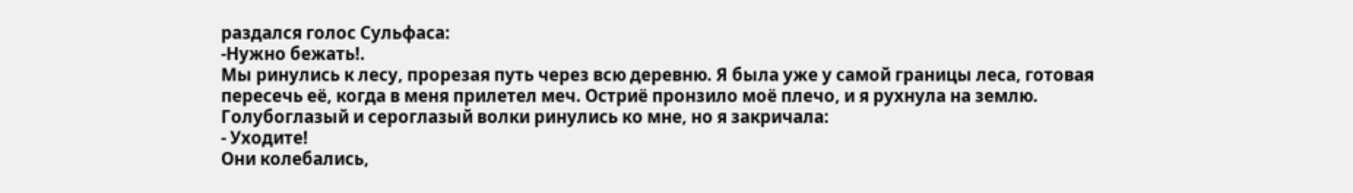раздался голос Сульфаса:
-Нужно бежать!.
Мы ринулись к лесу, прорезая путь через всю деревню. Я была уже у самой границы леса, готовая пересечь её, когда в меня прилетел меч. Остриё пронзило моё плечо, и я рухнула на землю.
Голубоглазый и сероглазый волки ринулись ко мне, но я закричала:
- Уходите!
Они колебались,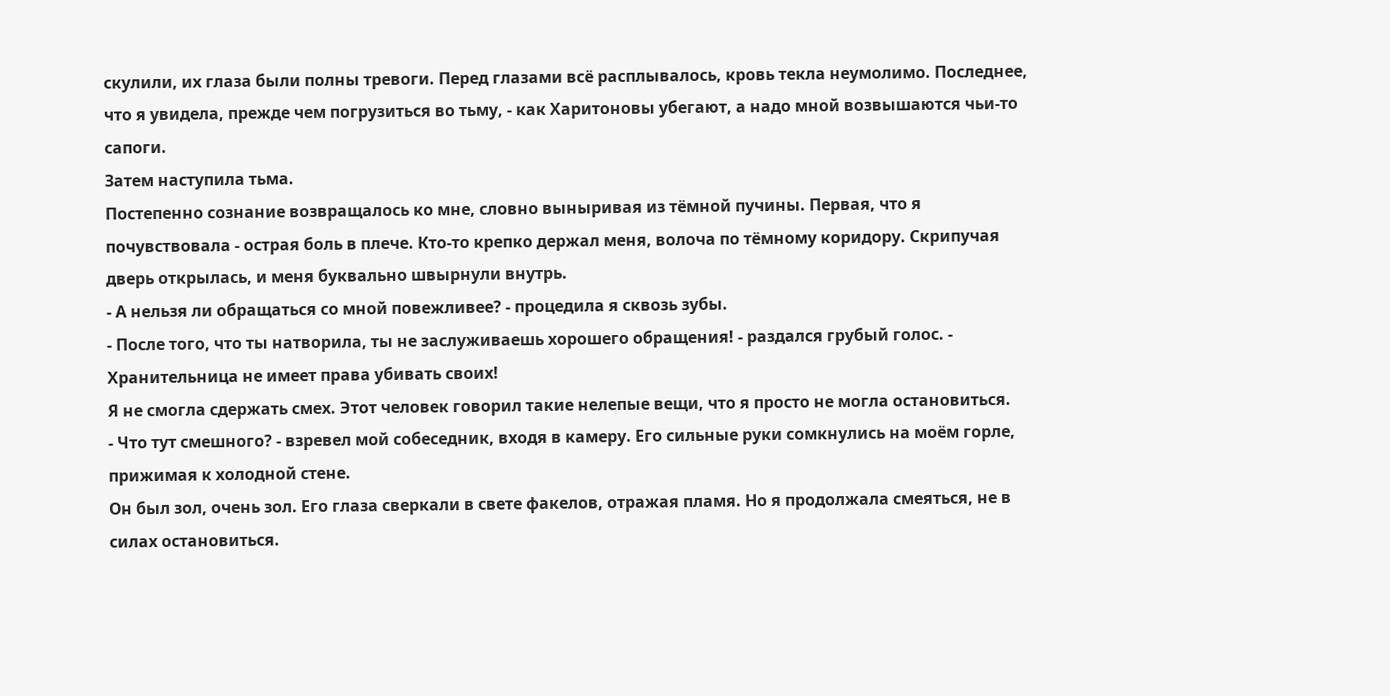скулили, их глаза были полны тревоги. Перед глазами всё расплывалось, кровь текла неумолимо. Последнее, что я увидела, прежде чем погрузиться во тьму, - как Харитоновы убегают, а надо мной возвышаются чьи-то сапоги.
Затем наступила тьма.
Постепенно сознание возвращалось ко мне, словно выныривая из тёмной пучины. Первая, что я почувствовала - острая боль в плече. Кто-то крепко держал меня, волоча по тёмному коридору. Скрипучая дверь открылась, и меня буквально швырнули внутрь.
- А нельзя ли обращаться со мной повежливее? - процедила я сквозь зубы.
- После того, что ты натворила, ты не заслуживаешь хорошего обращения! - раздался грубый голос. - Хранительница не имеет права убивать своих!
Я не смогла сдержать смех. Этот человек говорил такие нелепые вещи, что я просто не могла остановиться.
- Что тут смешного? - взревел мой собеседник, входя в камеру. Его сильные руки сомкнулись на моём горле, прижимая к холодной стене.
Он был зол, очень зол. Его глаза сверкали в свете факелов, отражая пламя. Но я продолжала смеяться, не в силах остановиться.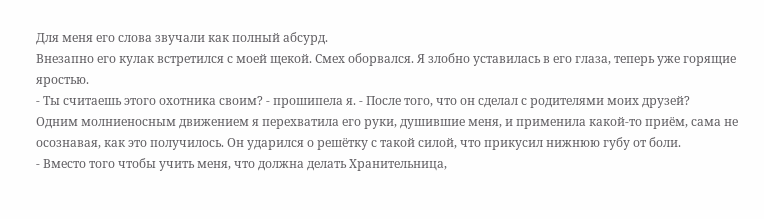Для меня его слова звучали как полный абсурд.
Внезапно его кулак встретился с моей щекой. Смех оборвался. Я злобно уставилась в его глаза, теперь уже горящие яростью.
- Ты считаешь этого охотника своим? - прошипела я. - После того, что он сделал с родителями моих друзей?
Одним молниеносным движением я перехватила его руки, душившие меня, и применила какой-то приём, сама не осознавая, как это получилось. Он ударился о решётку с такой силой, что прикусил нижнюю губу от боли.
- Вместо того чтобы учить меня, что должна делать Хранительница,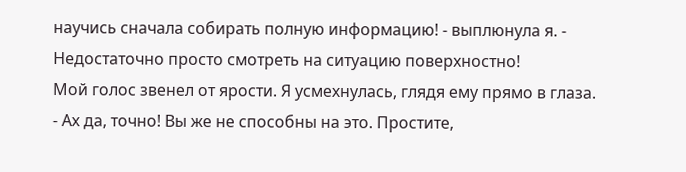научись сначала собирать полную информацию! - выплюнула я. - Недостаточно просто смотреть на ситуацию поверхностно!
Мой голос звенел от ярости. Я усмехнулась, глядя ему прямо в глаза.
- Ах да, точно! Вы же не способны на это. Простите,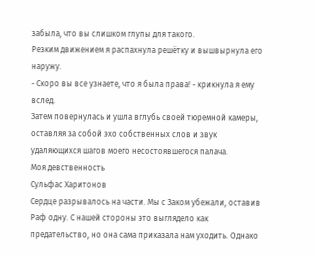забыла, что вы слишком глупы для такого.
Резким движением я распахнула решётку и вышвырнула его наружу.
- Скоро вы все узнаете, что я была права! - крикнула я ему вслед.
Затем повернулась и ушла вглубь своей тюремной камеры, оставляя за собой эхо собственных слов и звук удаляющихся шагов моего несостоявшегося палача.
Моя девственность
Сульфас Харитонов
Сердце разрывалось на части. Мы с Заком убежали, оставив Раф одну. С нашей стороны это выглядело как предательство, но она сама приказала нам уходить. Однако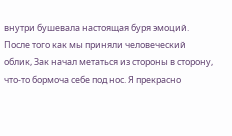внутри бушевала настоящая буря эмоций.
После того как мы приняли человеческий облик, Зак начал метаться из стороны в сторону, что-то бормоча себе под нос. Я прекрасно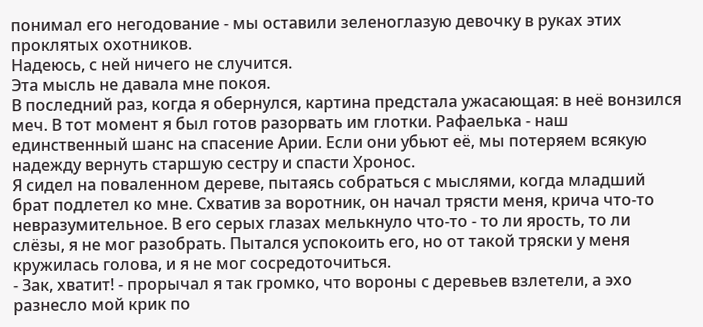понимал его негодование - мы оставили зеленоглазую девочку в руках этих проклятых охотников.
Надеюсь, с ней ничего не случится.
Эта мысль не давала мне покоя.
В последний раз, когда я обернулся, картина предстала ужасающая: в неё вонзился меч. В тот момент я был готов разорвать им глотки. Рафаелька - наш единственный шанс на спасение Арии. Если они убьют её, мы потеряем всякую надежду вернуть старшую сестру и спасти Хронос.
Я сидел на поваленном дереве, пытаясь собраться с мыслями, когда младший брат подлетел ко мне. Схватив за воротник, он начал трясти меня, крича что-то невразумительное. В его серых глазах мелькнуло что-то - то ли ярость, то ли слёзы, я не мог разобрать. Пытался успокоить его, но от такой тряски у меня кружилась голова, и я не мог сосредоточиться.
- Зак, хватит! - прорычал я так громко, что вороны с деревьев взлетели, а эхо разнесло мой крик по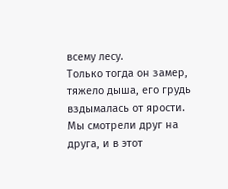всему лесу.
Только тогда он замер, тяжело дыша, его грудь вздымалась от ярости. Мы смотрели друг на друга, и в этот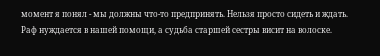момент я понял - мы должны что-то предпринять. Нельзя просто сидеть и ждать. Раф нуждается в нашей помощи, а судьба старшей сестры висит на волоске.